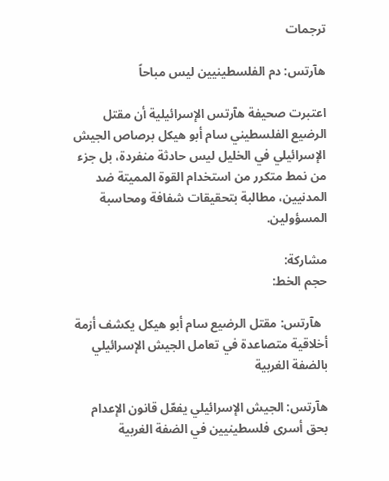ترجمات

هآرتس: دم الفلسطينيين ليس مباحاً

اعتبرت صحيفة هآرتس الإسرائيلية أن مقتل الرضيع الفلسطيني سام أبو هيكل برصاص الجيش الإسرائيلي في الخليل ليس حادثة منفردة، بل جزء من نمط متكرر من استخدام القوة المميتة ضد المدنيين، مطالبة بتحقيقات شفافة ومحاسبة المسؤولين.

مشاركة:
حجم الخط:

  هآرتس: مقتل الرضيع سام أبو هيكل يكشف أزمة أخلاقية متصاعدة في تعامل الجيش الإسرائيلي بالضفة الغربية

هآرتس: الجيش الإسرائيلي يفعّل قانون الإعدام بحق أسرى فلسطينيين في الضفة الغربية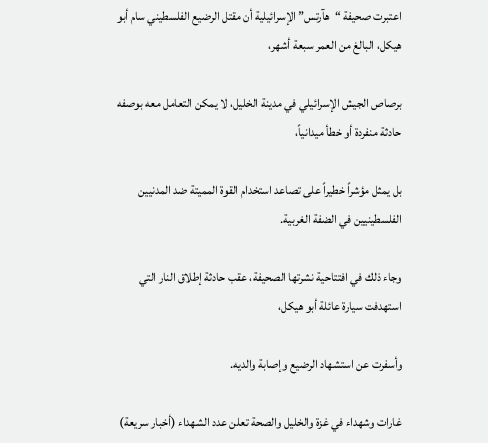اعتبرت صحيفة “هآرتس” الإسرائيلية أن مقتل الرضيع الفلسطيني سام أبو هيكل، البالغ من العمر سبعة أشهر،

برصاص الجيش الإسرائيلي في مدينة الخليل، لا يمكن التعامل معه بوصفه حادثة منفردة أو خطأ ميدانياً،

بل يمثل مؤشراً خطيراً على تصاعد استخدام القوة المميتة ضد المدنيين الفلسطينيين في الضفة الغربية.

وجاء ذلك في افتتاحية نشرتها الصحيفة، عقب حادثة إطلاق النار التي استهدفت سيارة عائلة أبو هيكل،

وأسفرت عن استشهاد الرضيع وإصابة والديه.

غارات وشهداء في غزة والخليل والصحة تعلن عدد الشهداء (أخبار سريعة)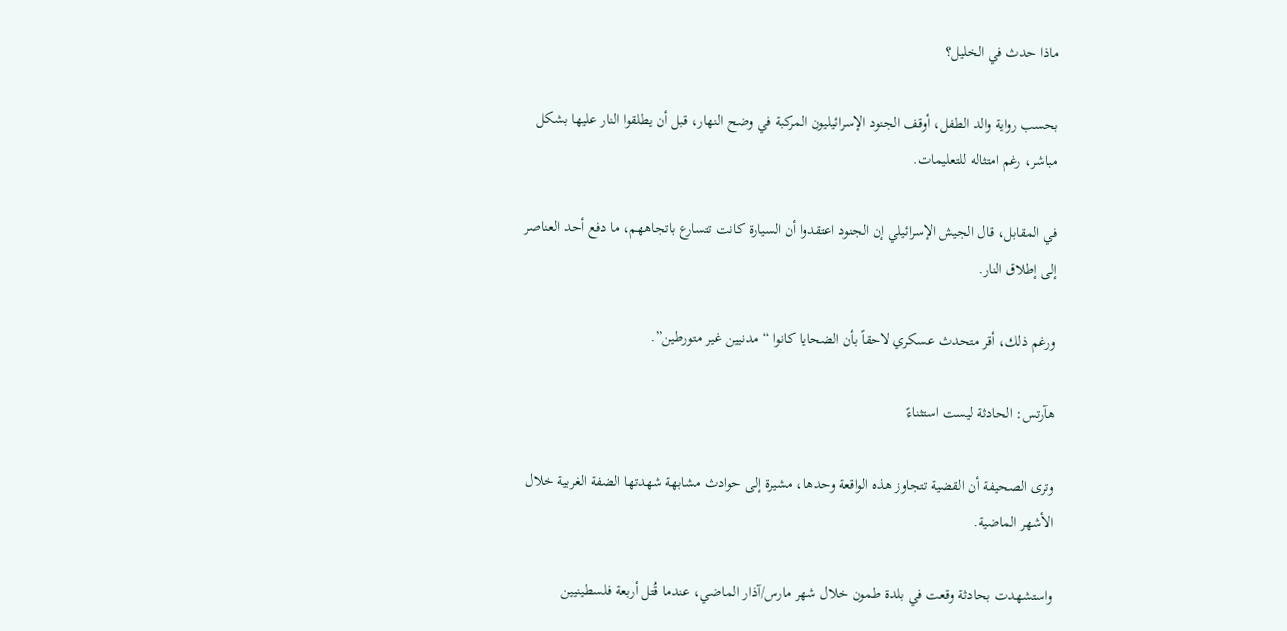ماذا حدث في الخليل؟

بحسب رواية والد الطفل، أوقف الجنود الإسرائيليون المركبة في وضح النهار، قبل أن يطلقوا النار عليها بشكل مباشر، رغم امتثاله للتعليمات.

في المقابل، قال الجيش الإسرائيلي إن الجنود اعتقدوا أن السيارة كانت تتسارع باتجاههم، ما دفع أحد العناصر إلى إطلاق النار.

ورغم ذلك، أقر متحدث عسكري لاحقاً بأن الضحايا كانوا “مدنيين غير متورطين”.

هآرتس: الحادثة ليست استثناءً

وترى الصحيفة أن القضية تتجاوز هذه الواقعة وحدها، مشيرة إلى حوادث مشابهة شهدتها الضفة الغربية خلال الأشهر الماضية.

واستشهدت بحادثة وقعت في بلدة طمون خلال شهر مارس/آذار الماضي، عندما قُتل أربعة فلسطينيين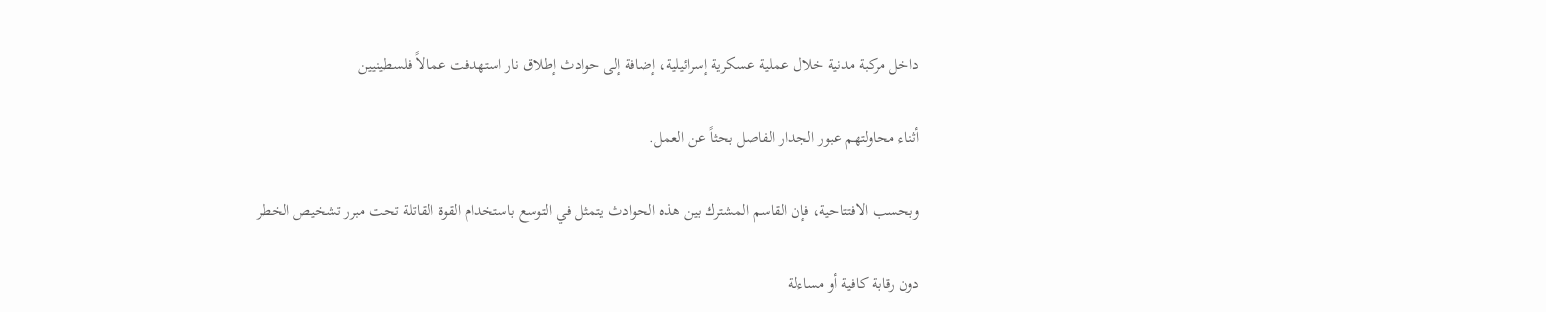داخل مركبة مدنية خلال عملية عسكرية إسرائيلية، إضافة إلى حوادث إطلاق نار استهدفت عمالاً فلسطينيين

أثناء محاولتهم عبور الجدار الفاصل بحثاً عن العمل.

وبحسب الافتتاحية، فإن القاسم المشترك بين هذه الحوادث يتمثل في التوسع باستخدام القوة القاتلة تحت مبرر تشخيص الخطر

دون رقابة كافية أو مساءلة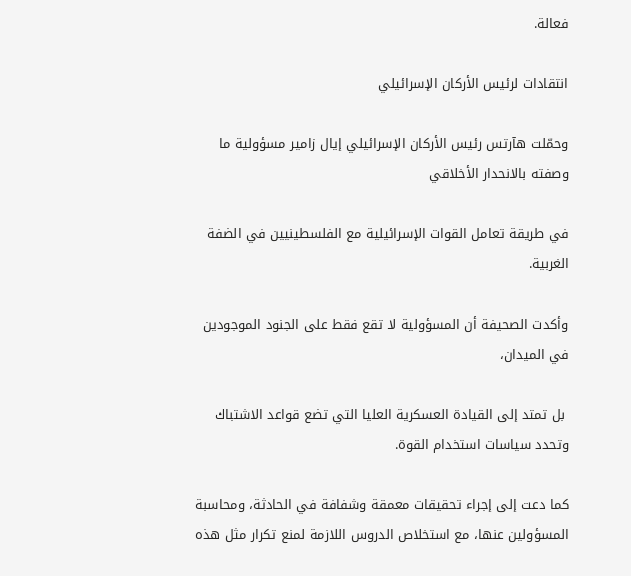فعالة.

انتقادات لرئيس الأركان الإسرائيلي

وحمّلت هآرتس رئيس الأركان الإسرائيلي إيال زامير مسؤولية ما وصفته بالانحدار الأخلاقي

في طريقة تعامل القوات الإسرائيلية مع الفلسطينيين في الضفة الغربية.

وأكدت الصحيفة أن المسؤولية لا تقع فقط على الجنود الموجودين في الميدان،

 بل تمتد إلى القيادة العسكرية العليا التي تضع قواعد الاشتباك وتحدد سياسات استخدام القوة.

كما دعت إلى إجراء تحقيقات معمقة وشفافة في الحادثة، ومحاسبة المسؤولين عنها، مع استخلاص الدروس اللازمة لمنع تكرار مثل هذه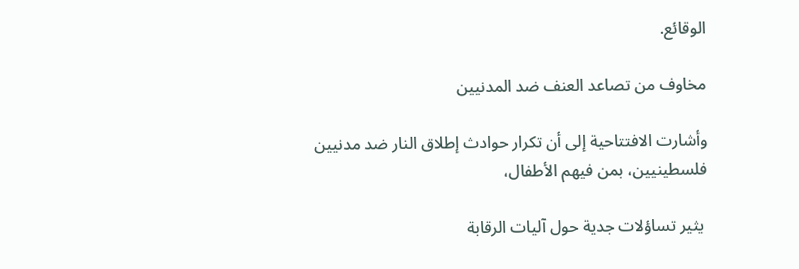الوقائع.

مخاوف من تصاعد العنف ضد المدنيين

وأشارت الافتتاحية إلى أن تكرار حوادث إطلاق النار ضد مدنيين فلسطينيين، بمن فيهم الأطفال،

 يثير تساؤلات جدية حول آليات الرقابة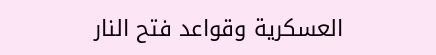العسكرية وقواعد فتح النار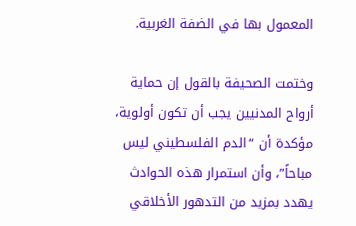المعمول بها في الضفة الغربية.

وختمت الصحيفة بالقول إن حماية أرواح المدنيين يجب أن تكون أولوية، مؤكدة أن “الدم الفلسطيني ليس مباحاً”، وأن استمرار هذه الحوادث يهدد بمزيد من التدهور الأخلاقي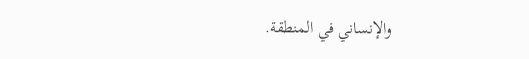والإنساني في المنطقة.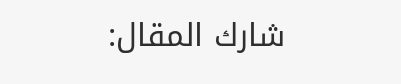شارك المقال: